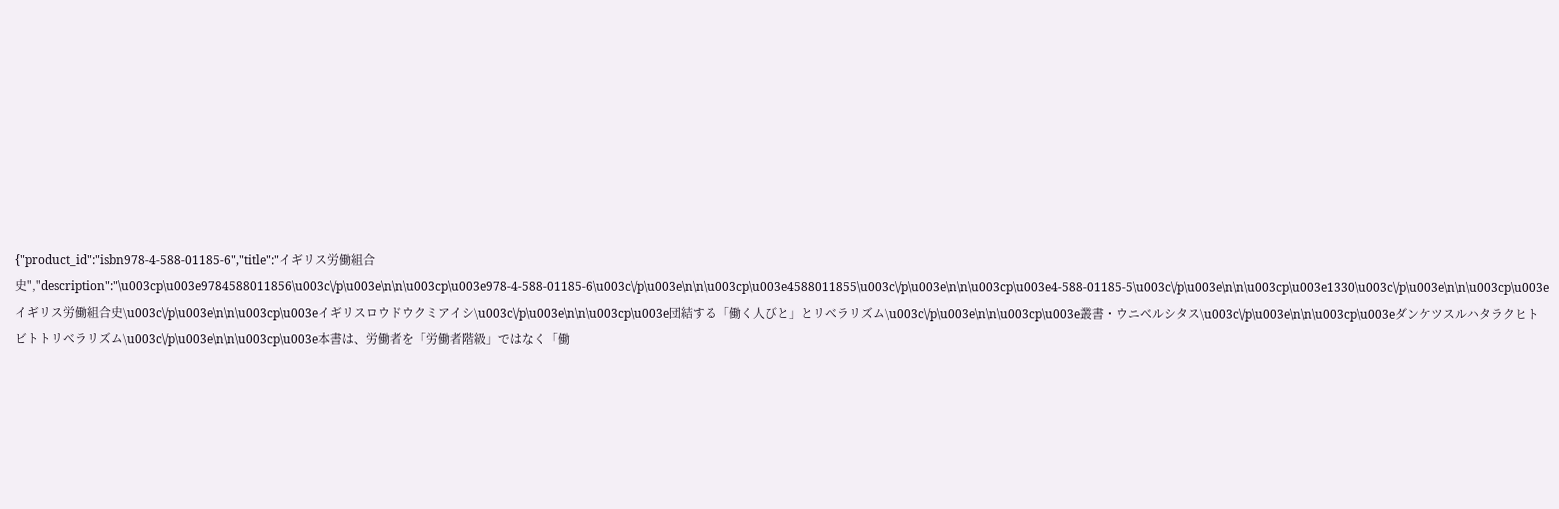{"product_id":"isbn978-4-588-01185-6","title":"イギリス労働組合史","description":"\u003cp\u003e9784588011856\u003c\/p\u003e\n\n\u003cp\u003e978-4-588-01185-6\u003c\/p\u003e\n\n\u003cp\u003e4588011855\u003c\/p\u003e\n\n\u003cp\u003e4-588-01185-5\u003c\/p\u003e\n\n\u003cp\u003e1330\u003c\/p\u003e\n\n\u003cp\u003eイギリス労働組合史\u003c\/p\u003e\n\n\u003cp\u003eイギリスロウドウクミアイシ\u003c\/p\u003e\n\n\u003cp\u003e団結する「働く人びと」とリベラリズム\u003c\/p\u003e\n\n\u003cp\u003e叢書・ウニベルシタス\u003c\/p\u003e\n\n\u003cp\u003eダンケツスルハタラクヒトビトトリベラリズム\u003c\/p\u003e\n\n\u003cp\u003e本書は、労働者を「労働者階級」ではなく「働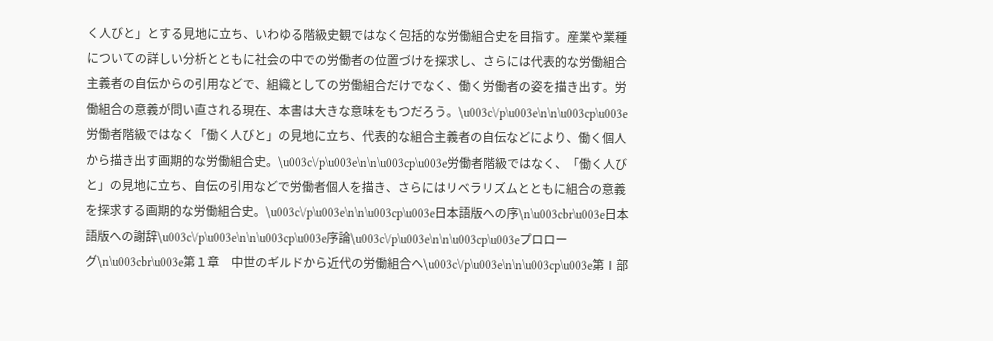く人びと」とする見地に立ち、いわゆる階級史観ではなく包括的な労働組合史を目指す。産業や業種についての詳しい分析とともに社会の中での労働者の位置づけを探求し、さらには代表的な労働組合主義者の自伝からの引用などで、組織としての労働組合だけでなく、働く労働者の姿を描き出す。労働組合の意義が問い直される現在、本書は大きな意味をもつだろう。\u003c\/p\u003e\n\n\u003cp\u003e労働者階級ではなく「働く人びと」の見地に立ち、代表的な組合主義者の自伝などにより、働く個人から描き出す画期的な労働組合史。\u003c\/p\u003e\n\n\u003cp\u003e労働者階級ではなく、「働く人びと」の見地に立ち、自伝の引用などで労働者個人を描き、さらにはリベラリズムとともに組合の意義を探求する画期的な労働組合史。\u003c\/p\u003e\n\n\u003cp\u003e日本語版への序\n\u003cbr\u003e日本語版への謝辞\u003c\/p\u003e\n\n\u003cp\u003e序論\u003c\/p\u003e\n\n\u003cp\u003eプロローグ\n\u003cbr\u003e第１章　中世のギルドから近代の労働組合へ\u003c\/p\u003e\n\n\u003cp\u003e第Ⅰ部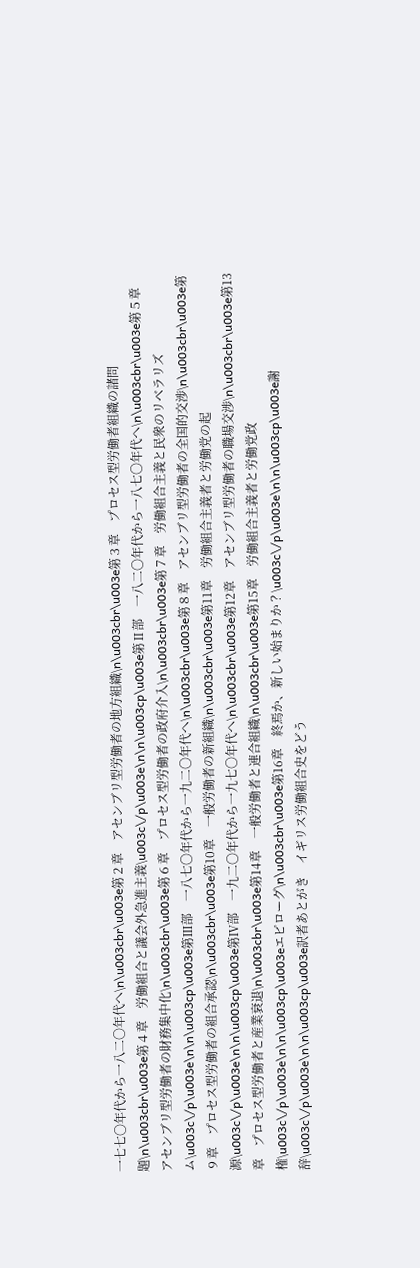一七七〇年代から一八二〇年代へ\n\u003cbr\u003e第２章　アセンブリ型労働者の地方組織\n\u003cbr\u003e第３章　プロセス型労働者組織の諸問題\n\u003cbr\u003e第４章　労働組合と議会外急進主義\u003c\/p\u003e\n\n\u003cp\u003e第Ⅱ部　一八二〇年代から一八七〇年代へ\n\u003cbr\u003e第５章　アセンブリ型労働者の財務集中化\n\u003cbr\u003e第６章　プロセス型労働者の政府介入\n\u003cbr\u003e第７章　労働組合主義と民衆のリベラリズム\u003c\/p\u003e\n\n\u003cp\u003e第Ⅲ部　一八七〇年代から一九二〇年代へ\n\u003cbr\u003e第８章　アセンブリ型労働者の全国的交渉\n\u003cbr\u003e第９章　プロセス型労働者の組合承認\n\u003cbr\u003e第10章　一般労働者の新組織\n\u003cbr\u003e第11章　労働組合主義者と労働党の起源\u003c\/p\u003e\n\n\u003cp\u003e第Ⅳ部　一九二〇年代から一九七〇年代へ\n\u003cbr\u003e第12章　アセンブリ型労働者の職場交渉\n\u003cbr\u003e第13章　プロセス型労働者と産業衰退\n\u003cbr\u003e第14章　一般労働者と連合組織\n\u003cbr\u003e第15章　労働組合主義者と労働党政権\u003c\/p\u003e\n\n\u003cp\u003eエピローグ\n\u003cbr\u003e第16章　終焉か、新しい始まりか？\u003c\/p\u003e\n\n\u003cp\u003e謝辞\u003c\/p\u003e\n\n\u003cp\u003e訳者あとがき　イギリス労働組合史をどう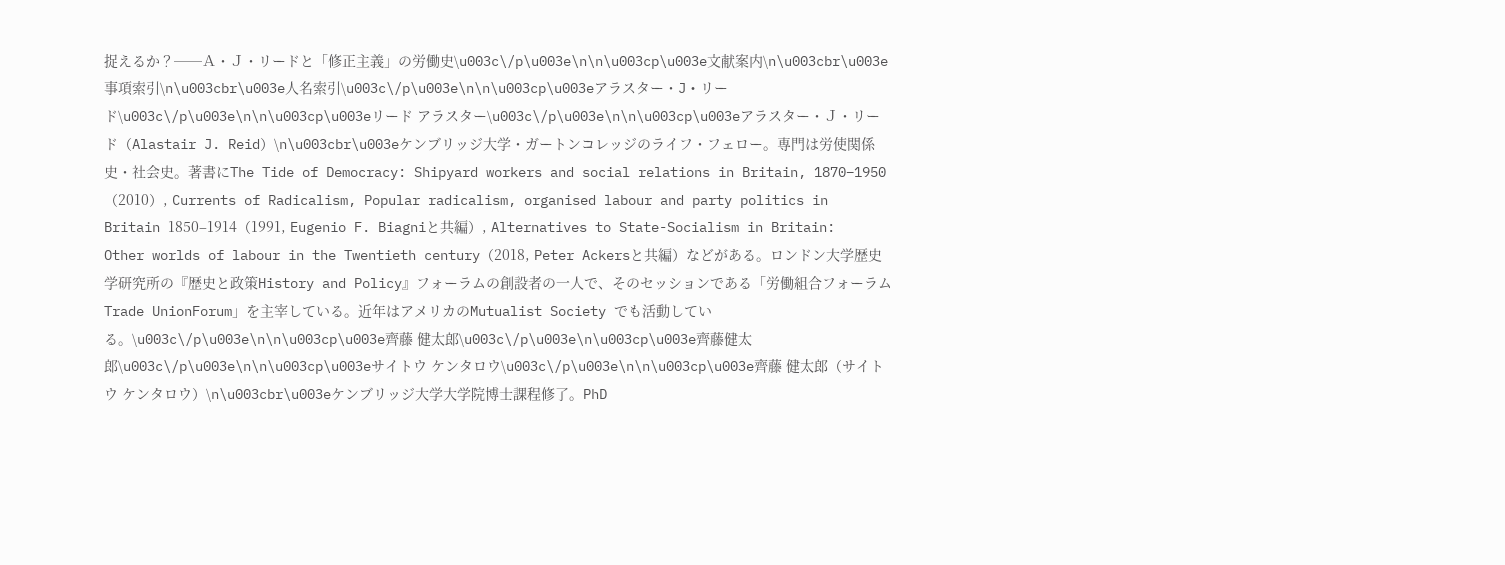捉えるか？──Ａ・Ｊ・リードと「修正主義」の労働史\u003c\/p\u003e\n\n\u003cp\u003e文献案内\n\u003cbr\u003e事項索引\n\u003cbr\u003e人名索引\u003c\/p\u003e\n\n\u003cp\u003eアラスター・J・リード\u003c\/p\u003e\n\n\u003cp\u003eリード アラスター\u003c\/p\u003e\n\n\u003cp\u003eアラスター・Ｊ・リード（Alastair J. Reid）\n\u003cbr\u003eケンブリッジ大学・ガートンコレッジのライフ・フェロー。専門は労使関係史・社会史。著書にThe Tide of Democracy: Shipyard workers and social relations in Britain, 1870–1950 （2010）, Currents of Radicalism, Popular radicalism, organised labour and party politics in Britain 1850–1914（1991, Eugenio F. Biagniと共編）, Alternatives to State-Socialism in Britain: Other worlds of labour in the Twentieth century（2018, Peter Ackersと共編）などがある。ロンドン大学歴史学研究所の『歴史と政策History and Policy』フォーラムの創設者の一人で、そのセッションである「労働組合フォーラムTrade UnionForum」を主宰している。近年はアメリカのMutualist Society でも活動している。\u003c\/p\u003e\n\n\u003cp\u003e齊藤 健太郎\u003c\/p\u003e\n\u003cp\u003e齊藤健太郎\u003c\/p\u003e\n\n\u003cp\u003eサイトウ ケンタロウ\u003c\/p\u003e\n\n\u003cp\u003e齊藤 健太郎（サイトウ ケンタロウ）\n\u003cbr\u003eケンブリッジ大学大学院博士課程修了。PhD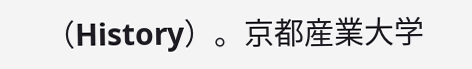（History）。京都産業大学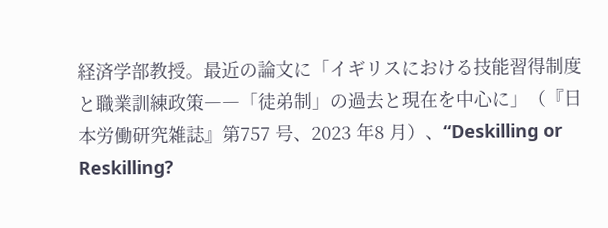経済学部教授。最近の論文に「イギリスにおける技能習得制度と職業訓練政策――「徒弟制」の過去と現在を中心に」（『日本労働研究雑誌』第757 号、2023 年8 月）、“Deskilling or Reskilling?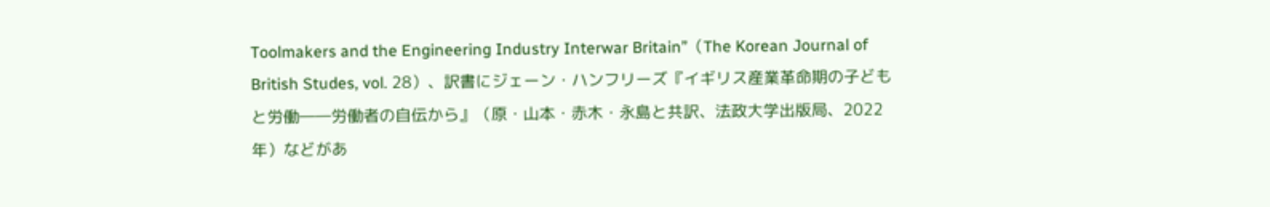Toolmakers and the Engineering Industry Interwar Britain”（The Korean Journal of British Studes, vol. 28）、訳書にジェーン・ハンフリーズ『イギリス産業革命期の子どもと労働――労働者の自伝から』（原・山本・赤木・永島と共訳、法政大学出版局、2022 年）などがあ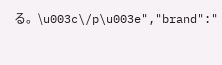る。\u003c\/p\u003e","brand":"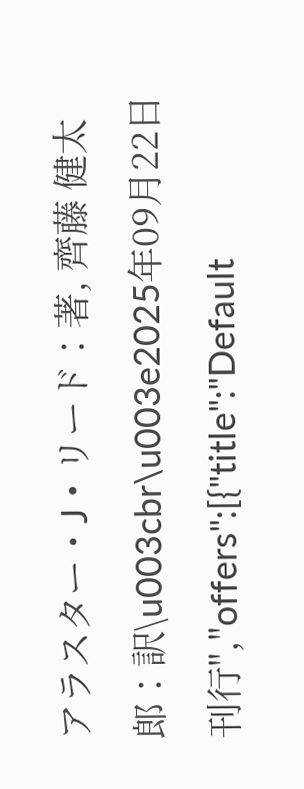アラスター・J・リード：著, 齊藤 健太郎：訳\u003cbr\u003e2025年09月22日 刊行","offers":[{"title":"Default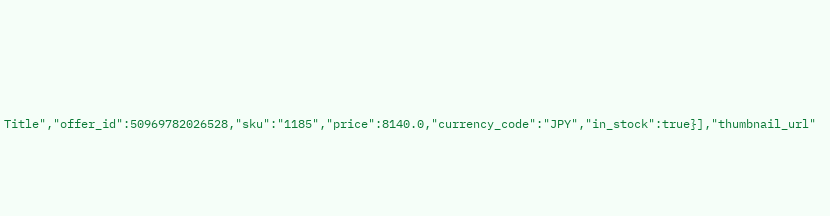Title","offer_id":50969782026528,"sku":"1185","price":8140.0,"currency_code":"JPY","in_stock":true}],"thumbnail_url"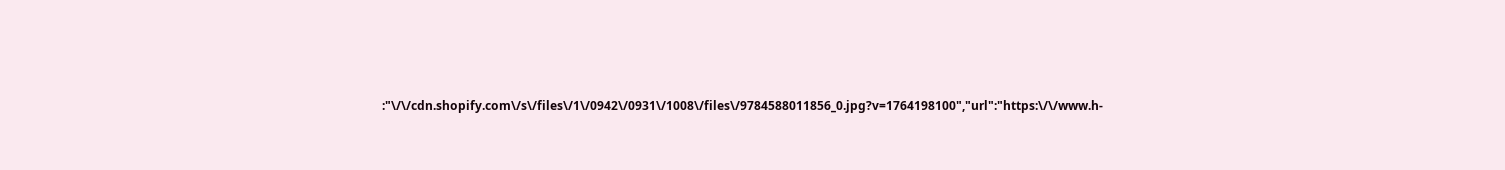:"\/\/cdn.shopify.com\/s\/files\/1\/0942\/0931\/1008\/files\/9784588011856_0.jpg?v=1764198100","url":"https:\/\/www.h-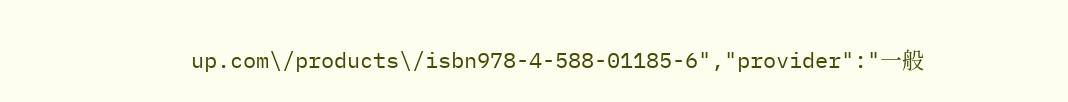up.com\/products\/isbn978-4-588-01185-6","provider":"一般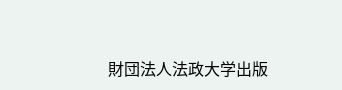財団法人法政大学出版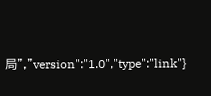局","version":"1.0","type":"link"}